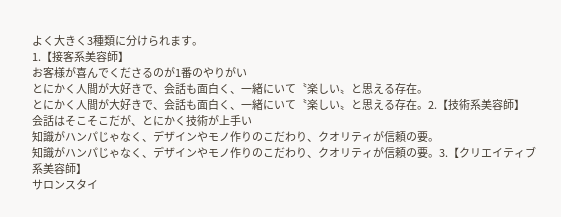よく大きく3種類に分けられます。
1.【接客系美容師】
お客様が喜んでくださるのが1番のやりがい
とにかく人間が大好きで、会話も面白く、一緒にいて〝楽しい〟と思える存在。
とにかく人間が大好きで、会話も面白く、一緒にいて〝楽しい〟と思える存在。2.【技術系美容師】
会話はそこそこだが、とにかく技術が上手い
知識がハンパじゃなく、デザインやモノ作りのこだわり、クオリティが信頼の要。
知識がハンパじゃなく、デザインやモノ作りのこだわり、クオリティが信頼の要。3.【クリエイティブ系美容師】
サロンスタイ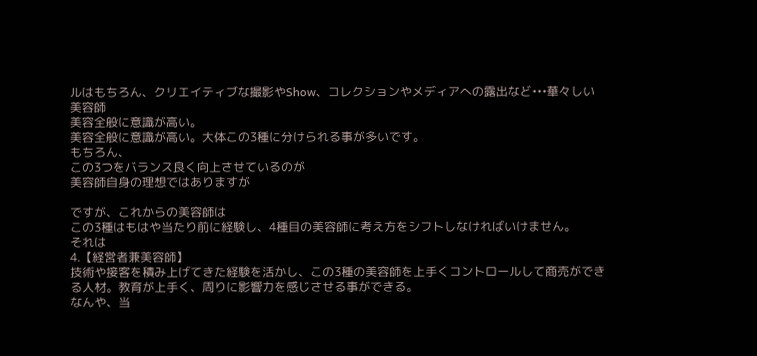ルはもちろん、クリエイティブな撮影やShow、コレクションやメディアへの露出など•••華々しい美容師
美容全般に意識が高い。
美容全般に意識が高い。大体この3種に分けられる事が多いです。
もちろん、
この3つをバランス良く向上させているのが
美容師自身の理想ではありますが

ですが、これからの美容師は
この3種はもはや当たり前に経験し、4種目の美容師に考え方をシフトしなければいけません。
それは
4.【経営者兼美容師】
技術や接客を積み上げてきた経験を活かし、この3種の美容師を上手くコントロールして商売ができる人材。教育が上手く、周りに影響力を感じさせる事ができる。
なんや、当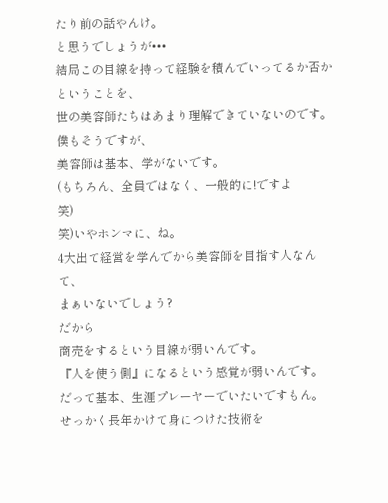たり前の話やんけ。
と思うでしょうが•••
結局この目線を持って経験を積んでいってるか否かということを、
世の美容師たちはあまり理解できていないのです。
僕もそうですが、
美容師は基本、学がないです。
(もちろん、全員ではなく、一般的に!ですよ
笑)
笑)いやホンマに、ね。
4大出て経営を学んでから美容師を目指す人なんて、
まぁいないでしょう?
だから
商売をするという目線が弱いんです。
『人を使う側』になるという感覚が弱いんです。
だって基本、生涯プレーヤーでいたいですもん。
せっかく長年かけて身につけた技術を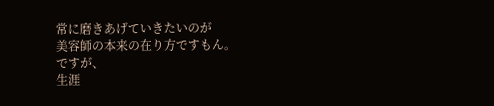常に磨きあげていきたいのが
美容師の本来の在り方ですもん。
ですが、
生涯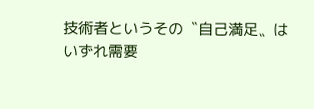技術者というその〝自己満足〟は
いずれ需要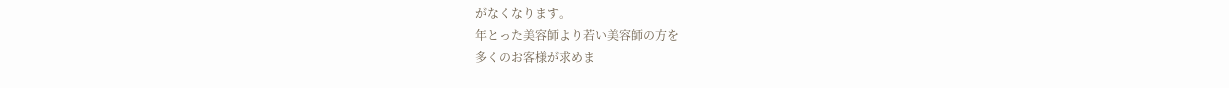がなくなります。
年とった美容師より若い美容師の方を
多くのお客様が求めま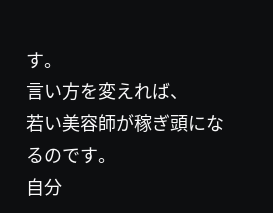す。
言い方を変えれば、
若い美容師が稼ぎ頭になるのです。
自分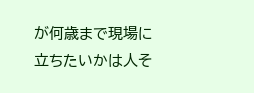が何歳まで現場に立ちたいかは人そ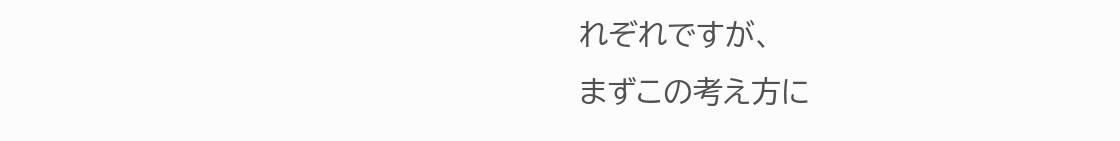れぞれですが、
まずこの考え方に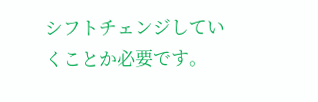シフトチェンジしていくことか必要です。